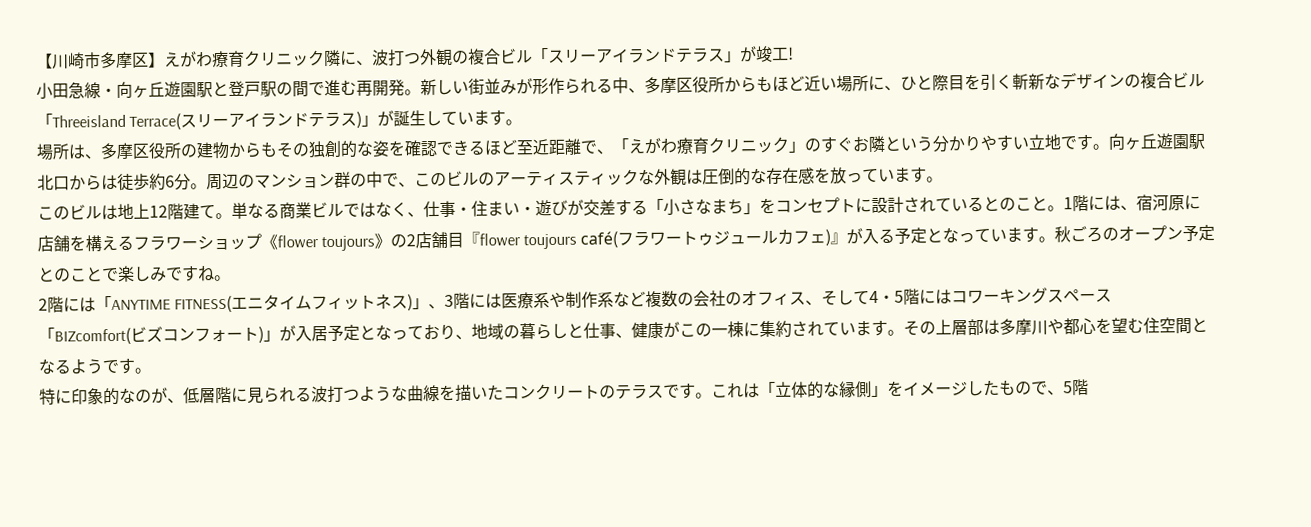【川崎市多摩区】えがわ療育クリニック隣に、波打つ外観の複合ビル「スリーアイランドテラス」が竣工!
小田急線・向ヶ丘遊園駅と登戸駅の間で進む再開発。新しい街並みが形作られる中、多摩区役所からもほど近い場所に、ひと際目を引く斬新なデザインの複合ビル「Threeisland Terrace(スリーアイランドテラス)」が誕生しています。
場所は、多摩区役所の建物からもその独創的な姿を確認できるほど至近距離で、「えがわ療育クリニック」のすぐお隣という分かりやすい立地です。向ヶ丘遊園駅北口からは徒歩約6分。周辺のマンション群の中で、このビルのアーティスティックな外観は圧倒的な存在感を放っています。
このビルは地上12階建て。単なる商業ビルではなく、仕事・住まい・遊びが交差する「小さなまち」をコンセプトに設計されているとのこと。1階には、宿河原に店舗を構えるフラワーショップ《flower toujours》の2店舗目『flower toujours café(フラワートゥジュールカフェ)』が入る予定となっています。秋ごろのオープン予定とのことで楽しみですね。
2階には「ANYTIME FITNESS(エニタイムフィットネス)」、3階には医療系や制作系など複数の会社のオフィス、そして4・5階にはコワーキングスペース「BIZcomfort(ビズコンフォート)」が入居予定となっており、地域の暮らしと仕事、健康がこの一棟に集約されています。その上層部は多摩川や都心を望む住空間となるようです。
特に印象的なのが、低層階に見られる波打つような曲線を描いたコンクリートのテラスです。これは「立体的な縁側」をイメージしたもので、5階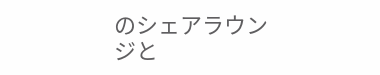のシェアラウンジと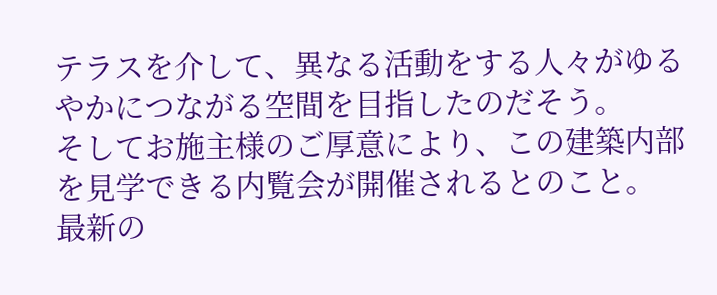テラスを介して、異なる活動をする人々がゆるやかにつながる空間を目指したのだそう。
そしてお施主様のご厚意により、この建築内部を見学できる内覧会が開催されるとのこと。
最新の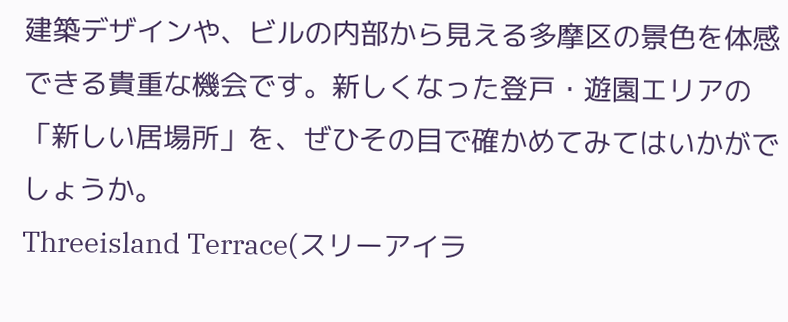建築デザインや、ビルの内部から見える多摩区の景色を体感できる貴重な機会です。新しくなった登戸・遊園エリアの「新しい居場所」を、ぜひその目で確かめてみてはいかがでしょうか。
Threeisland Terrace(スリーアイラ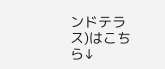ンドテラス)はこちら↓